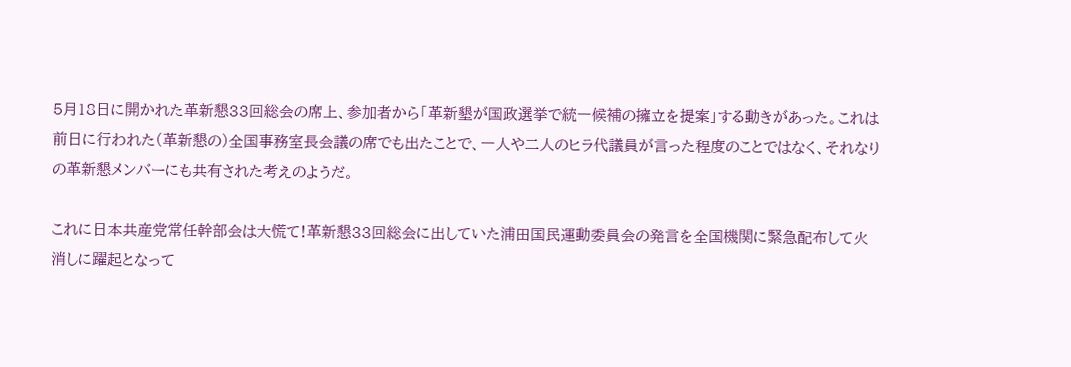5月18日に開かれた革新懇33回総会の席上、参加者から「革新墾が国政選挙で統一候補の擁立を提案」する動きがあった。これは前日に行われた(革新懇の)全国事務室長会議の席でも出たことで、一人や二人のヒラ代議員が言った程度のことではなく、それなりの革新懇メンバーにも共有された考えのようだ。

これに日本共産党常任幹部会は大慌て!革新懇33回総会に出していた浦田国民運動委員会の発言を全国機関に緊急配布して火消しに躍起となって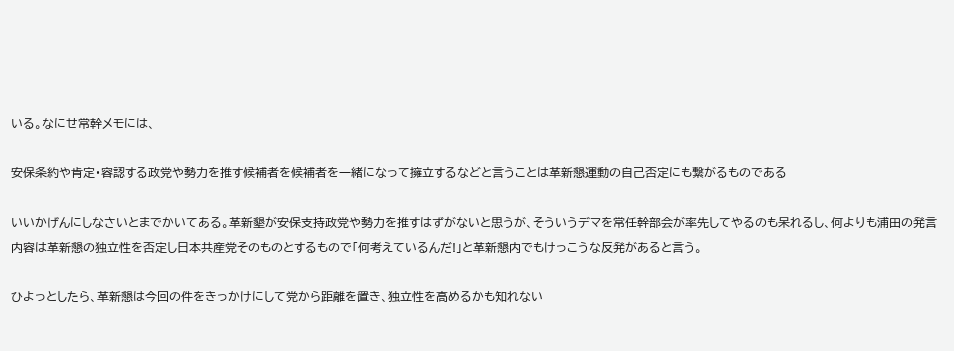いる。なにせ常幹メモには、

安保条約や肯定・容認する政党や勢力を推す候補者を候補者を一緒になって擁立するなどと言うことは革新懇運動の自己否定にも繋がるものである

いいかげんにしなさいとまでかいてある。革新墾が安保支持政党や勢力を推すはずがないと思うが、そういうデマを常任幹部会が率先してやるのも呆れるし、何よりも浦田の発言内容は革新懇の独立性を否定し日本共産党そのものとするもので「何考えているんだ!」と革新懇内でもけっこうな反発があると言う。

ひよっとしたら、革新懇は今回の件をきっかけにして党から距離を置き、独立性を高めるかも知れない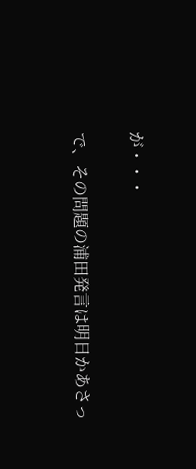が・・・

で、その問題の浦田発言は明日かあさっ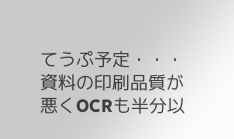てうぷ予定・・・資料の印刷品質が悪くOCRも半分以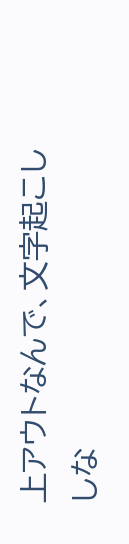上アウトなんで、文字起こししな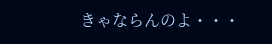きゃならんのよ・・・